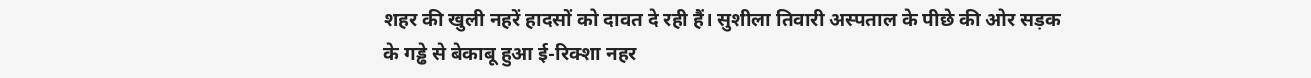शहर की खुली नहरें हादसों को दावत दे रही हैं। सुशीला तिवारी अस्पताल के पीछे की ओर सड़क के गड्ढे से बेकाबू हुआ ई-रिक्शा नहर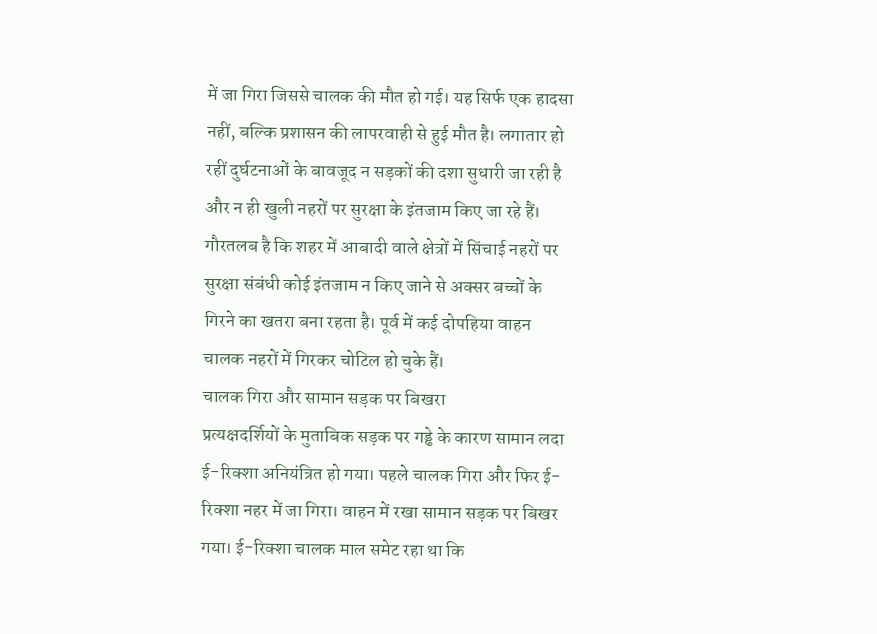में जा गिरा जिससे चालक की मौत हो गई। यह सिर्फ एक हादसा नहीं, बल्कि प्रशासन की लापरवाही से हुई मौत है। लगातार हो रहीं दुर्घटनाओं के बावजूद न सड़कों की दशा सुधारी जा रही है और न ही खुली नहरों पर सुरक्षा के इंतजाम किए जा रहे हैं।
गौरतलब है कि शहर में आबादी वाले क्षेत्रों में सिंचाई नहरों पर सुरक्षा संबंधी कोई इंतजाम न किए जाने से अक्सर बच्चों के गिरने का खतरा बना रहता है। पूर्व में कई दोपहिया वाहन चालक नहरों में गिरकर चोटिल हो चुके हैं।
चालक गिरा और सामान सड़क पर बिखरा
प्रत्यक्षदर्शियों के मुताबिक सड़क पर गड्ढे के कारण सामान लदा ई-रिक्शा अनियंत्रित हो गया। पहले चालक गिरा और फिर ई-रिक्शा नहर में जा गिरा। वाहन में रखा सामान सड़क पर बिखर गया। ई-रिक्शा चालक माल समेट रहा था कि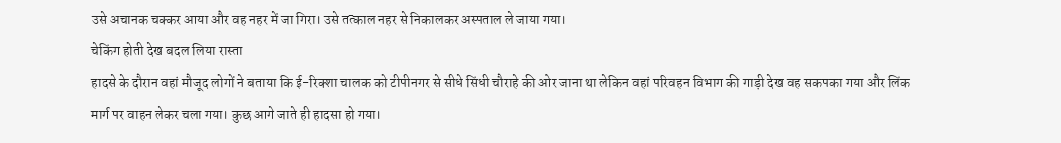उसे अचानक चक्कर आया और वह नहर में जा गिरा। उसे तत्काल नहर से निकालकर अस्पताल ले जाया गया।
चेकिंग होती देख बदल लिया रास्ता
हादसे के दौरान वहां मौजूद लोगों ने बताया कि ई-रिक्शा चालक को टीपीनगर से सीधे सिंधी चौराहे की ओर जाना था लेकिन वहां परिवहन विभाग की गाड़ी देख वह सकपका गया और लिंक मार्ग पर वाहन लेकर चला गया। कुछ आगे जाते ही हादसा हो गया।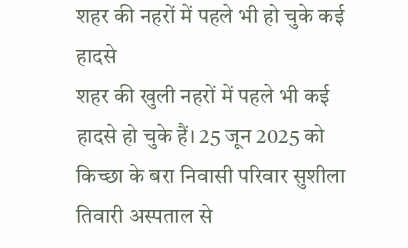शहर की नहरों में पहले भी हो चुके कई हादसे
शहर की खुली नहरों में पहले भी कई हादसे हो चुके हैं। 25 जून 2025 को किच्छा के बरा निवासी परिवार सुशीला तिवारी अस्पताल से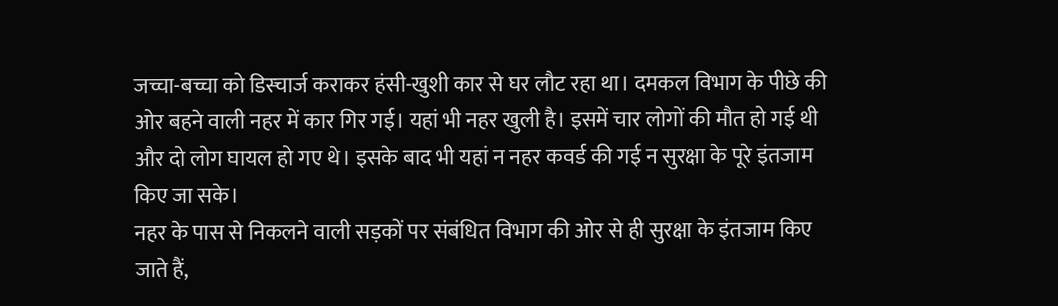जच्चा-बच्चा को डिस्चार्ज कराकर हंसी-खुशी कार से घर लौट रहा था। दमकल विभाग के पीछे की ओर बहने वाली नहर में कार गिर गई। यहां भी नहर खुली है। इसमें चार लोगों की मौत हो गई थी और दो लोग घायल हो गए थे। इसके बाद भी यहां न नहर कवर्ड की गई न सुरक्षा के पूरे इंतजाम किए जा सके।
नहर के पास से निकलने वाली सड़कों पर संबंधित विभाग की ओर से ही सुरक्षा के इंतजाम किए जाते हैं,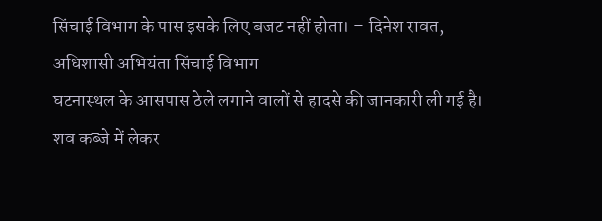सिंचाई विभाग के पास इसके लिए बजट नहीं होता। – दिनेश रावत, अधिशासी अभियंता सिंचाई विभाग
घटनास्थल के आसपास ठेले लगाने वालों से हादसे की जानकारी ली गई है। शव कब्जे में लेकर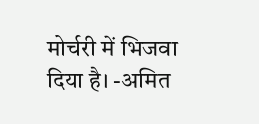मोर्चरी में भिजवा दिया है। -अमित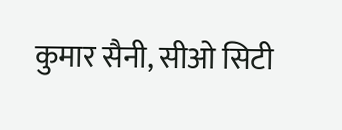कुमार सैनी, सीओ सिटी